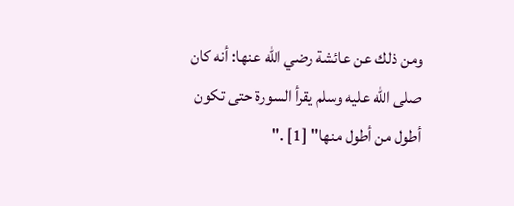ومن ذلك عن عائشة رضي الله عنها: أنه كان صلى الله عليه وسلم يقرأ السورة حتى تكون أطول من أطول منها" [1] ."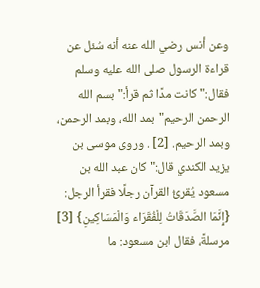وعن أنس رضي الله عنه أنه سُئل عن قراءة الرسول صلى الله عليه وسلم فقال:"كانت مدًا ثم قرأ:"بسم الله الرحمن الرحيم"بمد الله، وبمد الرحمن، وبمد الرحيم. [2] . وروى موسى بن يزيد الكندي قال:"كان عبد الله بن مسعود يُقرئُ القرآن رجلًا فقرأ الرجل: {إِنَّمَا الصَّدَقَاتُ لِلْفُقَرَاء وَالْمَسَاكِينِ} [3] مرسلةً، فقال ابن مسعود: ما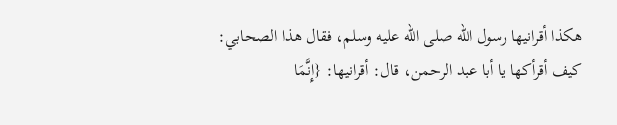هكذا أقرانيها رسول الله صلى الله عليه وسلم، فقال هذا الصحابي: كيف أقرأكها يا أبا عبد الرحمن، قال: أقرانيها: {إِنَّمَا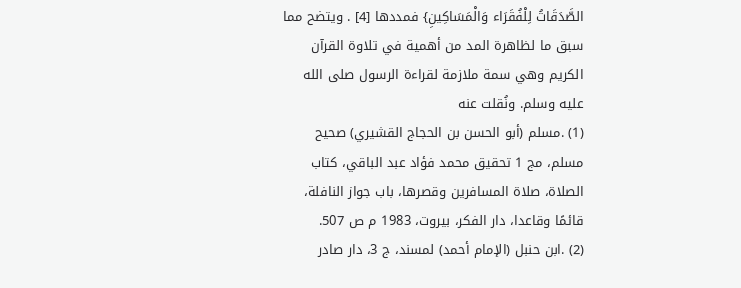الصَّدَقَاتُ لِلْفُقَرَاء وَالْمَسَاكِينِ} فمددها [4] . ويتضح مما سبق ما لظاهرة المد من أهمية في تلاوة القرآن الكريم وهي سمة ملازمة لقراءة الرسول صلى الله عليه وسلم. ونُقلت عنه
(1) .مسلم (أبو الحسن بن الحجاج القشيري) صحيح مسلم، مج 1 تحقيق محمد فؤاد عبد الباقي، كتاب الصلاة، صلاة المسافرين وقصرها، باب جواز النافلة، قائمًا وقاعدا، دار الفكر، بيروت، 1983 م ص 507.
(2) .ابن حنبل (الإمام أحمد) لمسند، ج 3، دار صادر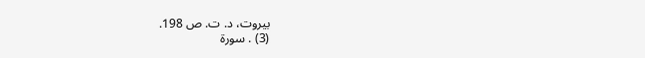بيروت، د. ت. ص 198.
(3) . سورة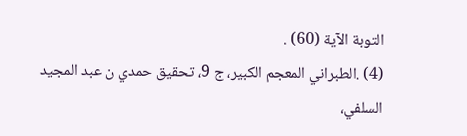التوبة الآية (60) .
(4) .الطبراني المعجم الكبير، ج 9، تحقيق حمدي ن عبد المجيد السلفي،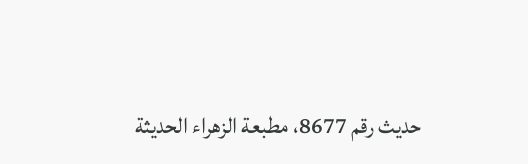حديث رقم 8677، مطبعة الزهراء الحديثة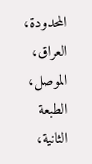المحدودة، العراق، الموصل، الطبعة الثانية،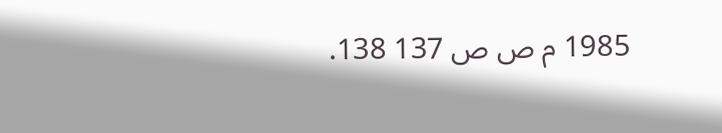1985 م ص ص 137 138.